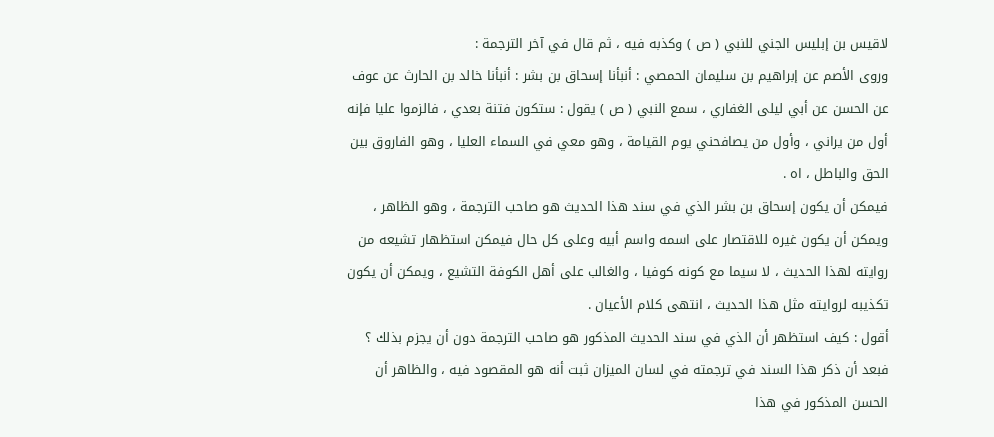لاقيس بن إبليس الجني للنبي ( ص ) وكذبه فيه ، ثم قال في آخر الترجمة :
وروى الأصم عن إبراهيم بن سليمان الحمصي : أنبأنا إسحاق بن بشر : أنبأنا خالد بن الحارث عن عوف عن الحسن عن أبي ليلى الغفاري ، سمع النبي ( ص ) يقول : ستكون فتنة بعدي ، فالزموا عليا فإنه أول من يراني ، وأول من يصافحني يوم القيامة ، وهو معي في السماء العليا ، وهو الفاروق بين الحق والباطل ، اه .
فيمكن أن يكون إسحاق بن بشر الذي في سند هذا الحديث هو صاحب الترجمة ، وهو الظاهر ، ويمكن أن يكون غيره للاقتصار على اسمه واسم أبيه وعلى كل حال فيمكن استظهار تشيعه من روايته لهذا الحديث ، لا سيما مع كونه كوفيا ، والغالب على أهل الكوفة التشيع ، ويمكن أن يكون تكذيبه لروايته مثل هذا الحديث ، انتهى كلام الأعيان .
أقول : كيف استظهر أن الذي في سند الحديث المذكور هو صاحب الترجمة دون أن يجزم بذلك ؟ فبعد أن ذكر هذا السند في ترجمته في لسان الميزان ثبت أنه هو المقصود فيه ، والظاهر أن الحسن المذكور في هذا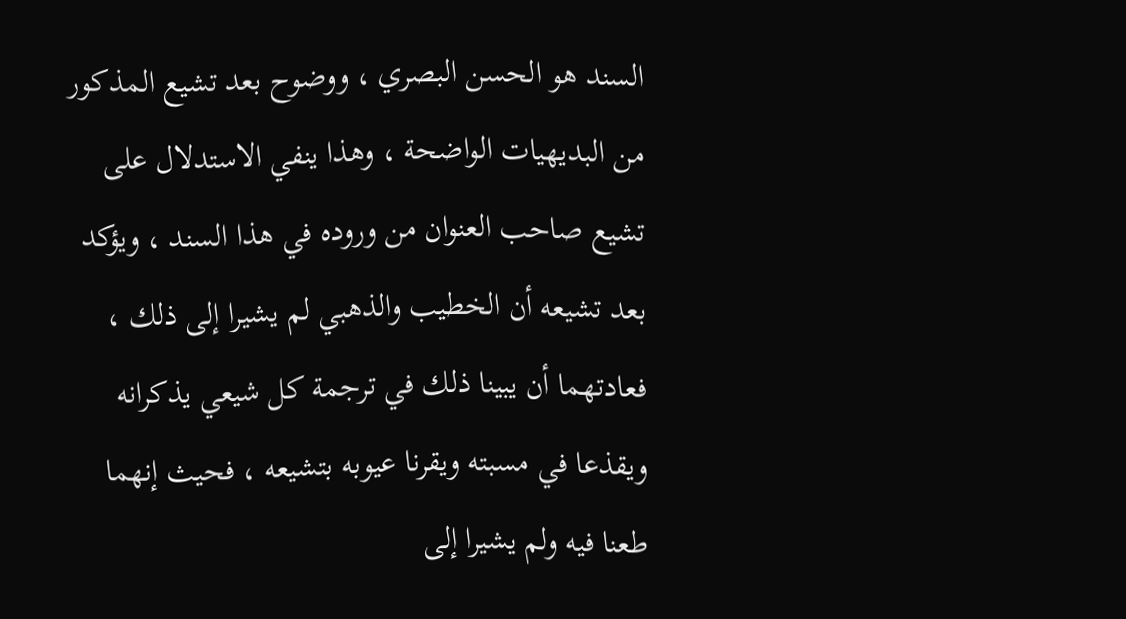السند هو الحسن البصري ، ووضوح بعد تشيع المذكور من البديهيات الواضحة ، وهذا ينفي الاستدلال على تشيع صاحب العنوان من وروده في هذا السند ، ويؤكد بعد تشيعه أن الخطيب والذهبي لم يشيرا إلى ذلك ، فعادتهما أن يبينا ذلك في ترجمة كل شيعي يذكرانه ويقذعا في مسبته ويقرنا عيوبه بتشيعه ، فحيث إنهما طعنا فيه ولم يشيرا إلى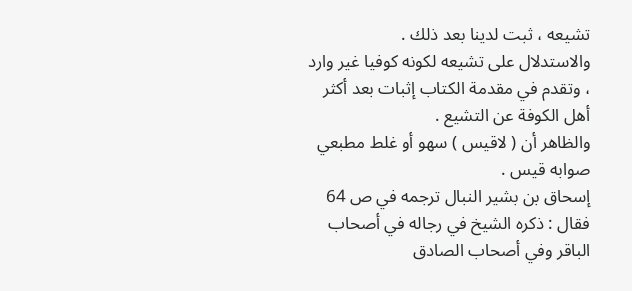تشيعه ، ثبت لدينا بعد ذلك .
والاستدلال على تشيعه لكونه كوفيا غير وارد ، وتقدم في مقدمة الكتاب إثبات بعد أكثر أهل الكوفة عن التشيع .
والظاهر أن ( لاقيس ) سهو أو غلط مطبعي صوابه قيس .
إسحاق بن بشير النبال ترجمه في ص 64 فقال : ذكره الشيخ في رجاله في أصحاب الباقر وفي أصحاب الصادق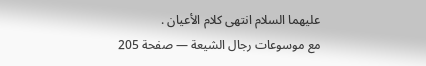عليهما السلام انتهى كلام الأعيان .
مع موسوعات رجال الشيعة — صفحة 205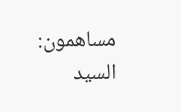مساهمون: السيد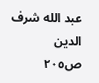عبد الله شرف الدين
ص٢٠٥